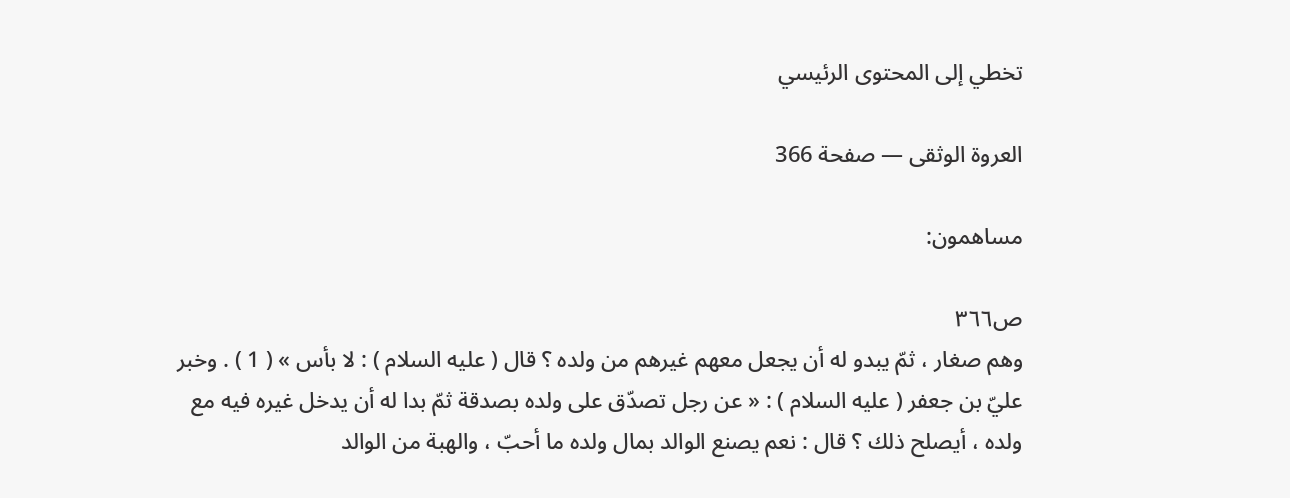تخطي إلى المحتوى الرئيسي

العروة الوثقى — صفحة 366

مساهمون:

ص٣٦٦
وهم صغار ، ثمّ يبدو له أن يجعل معهم غيرهم من ولده ؟ قال ( عليه السلام ) : لا بأس » ( 1 ) . وخبر عليّ بن جعفر ( عليه السلام ) : « عن رجل تصدّق على ولده بصدقة ثمّ بدا له أن يدخل غيره فيه مع ولده ، أيصلح ذلك ؟ قال : نعم يصنع الوالد بمال ولده ما أحبّ ، والهبة من الوالد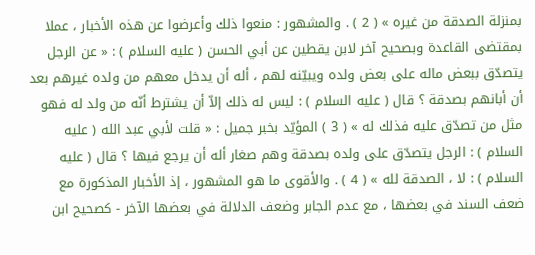بمنزلة الصدقة من غيره » ( 2 ) . والمشهور : منعوا ذلك وأعرضوا عن هذه الأخبار ، عملا بمقتضى القاعدة وبصحيح آخر لابن يقطين عن أبي الحسن ( عليه السلام ) : « عن الرجل يتصدّق ببعض ماله على بعض ولده ويبيّنه لهم ، أله أن يدخل معهم من ولده غيرهم بعد أن أبانهم بصدقة ؟ قال ( عليه السلام ) : ليس له ذلك إلاّ أن يشترط أنّه من ولد له فهو مثل من تصدّق عليه فذلك له » ( 3 ) المؤيّد بخبر جميل : « قلت لأبي عبد الله ( عليه السلام ) : الرجل يتصدّق على ولده بصدقة وهم صغار أله أن يرجع فيها ؟ قال ( عليه السلام ) : لا ، الصدقة لله » ( 4 ) . والأقوى ما هو المشهور ، إذ الأخبار المذكورة مع ضعف السند في بعضها ، مع عدم الجابر وضعف الدلالة في بعضها الآخر - كصحيح ابن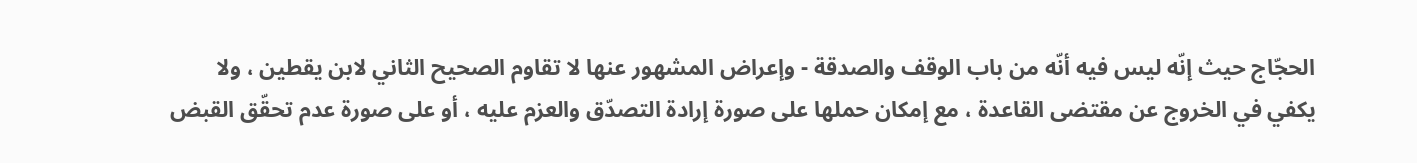الحجّاج حيث إنّه ليس فيه أنّه من باب الوقف والصدقة - وإعراض المشهور عنها لا تقاوم الصحيح الثاني لابن يقطين ، ولا يكفي في الخروج عن مقتضى القاعدة ، مع إمكان حملها على صورة إرادة التصدّق والعزم عليه ، أو على صورة عدم تحقّق القبض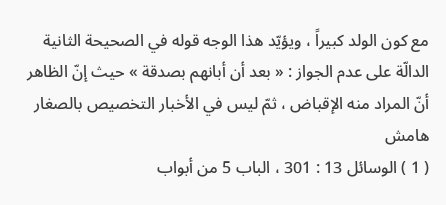مع كون الولد كبيراً ، ويؤيّد هذا الوجه قوله في الصحيحة الثانية الدالّة على عدم الجواز : « بعد أن أبانهم بصدقة » حيث إنّ الظاهر أنّ المراد منه الإقباض ، ثمّ ليس في الأخبار التخصيص بالصغار
هامش
( 1 ) الوسائل 13 : 301 ، الباب 5 من أبواب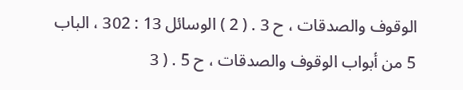الوقوف والصدقات ، ح 3 . ( 2 ) الوسائل 13 : 302 ، الباب 5 من أبواب الوقوف والصدقات ، ح 5 . ( 3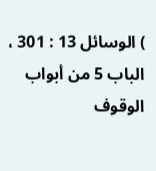) الوسائل 13 : 301 ، الباب 5 من أبواب الوقوف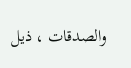والصدقات ، ذيل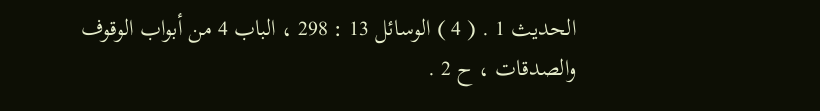الحديث 1 . ( 4 ) الوسائل 13 : 298 ، الباب 4 من أبواب الوقوف والصدقات ، ح 2 .